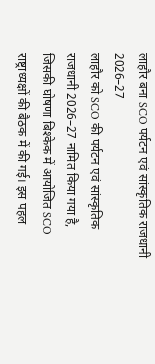लाहौर बना SCO पर्यटन एवं सांस्कृतिक राजधानी 2026–27
लाहौर को SCO की पर्यटन एवं सांस्कृतिक राजधानी 2026–27 नामित किया गया है, जिसकी घोषणा बिश्केक में आयोजित SCO राष्ट्राध्यक्षों की बैठक में की गई। इस पहल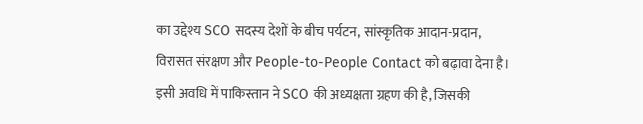का उद्देश्य SCO सदस्य देशों के बीच पर्यटन, सांस्कृतिक आदान-प्रदान, विरासत संरक्षण और People-to-People Contact को बढ़ावा देना है। इसी अवधि में पाकिस्तान ने SCO की अध्यक्षता ग्रहण की है, जिसकी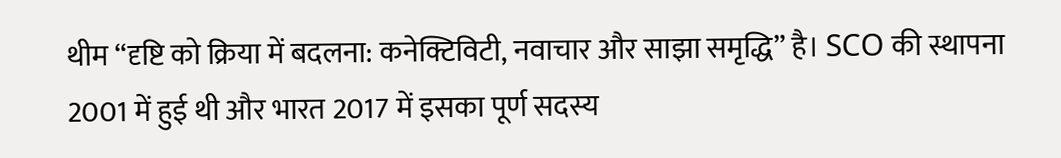थीम “दृष्टि को क्रिया में बदलना: कनेक्टिविटी, नवाचार और साझा समृद्धि” है। SCO की स्थापना 2001 में हुई थी और भारत 2017 में इसका पूर्ण सदस्य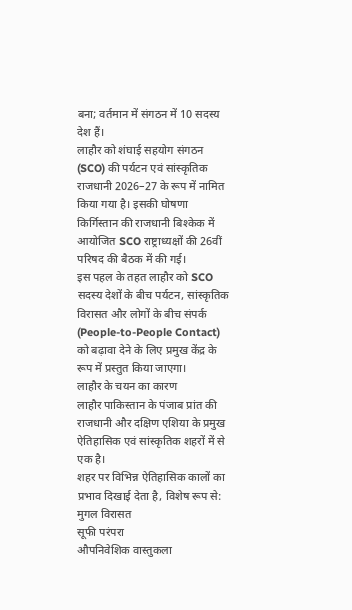बना; वर्तमान में संगठन में 10 सदस्य देश हैं।
लाहौर को शंघाई सहयोग संगठन (SCO) की पर्यटन एवं सांस्कृतिक राजधानी 2026–27 के रूप में नामित किया गया है। इसकी घोषणा किर्गिस्तान की राजधानी बिश्केक में आयोजित SCO राष्ट्राध्यक्षों की 26वीं परिषद की बैठक में की गई।
इस पहल के तहत लाहौर को SCO सदस्य देशों के बीच पर्यटन, सांस्कृतिक विरासत और लोगों के बीच संपर्क (People-to-People Contact) को बढ़ावा देने के लिए प्रमुख केंद्र के रूप में प्रस्तुत किया जाएगा।
लाहौर के चयन का कारण
लाहौर पाकिस्तान के पंजाब प्रांत की राजधानी और दक्षिण एशिया के प्रमुख ऐतिहासिक एवं सांस्कृतिक शहरों में से एक है।
शहर पर विभिन्न ऐतिहासिक कालों का प्रभाव दिखाई देता है, विशेष रूप से:
मुगल विरासत
सूफी परंपरा
औपनिवेशिक वास्तुकला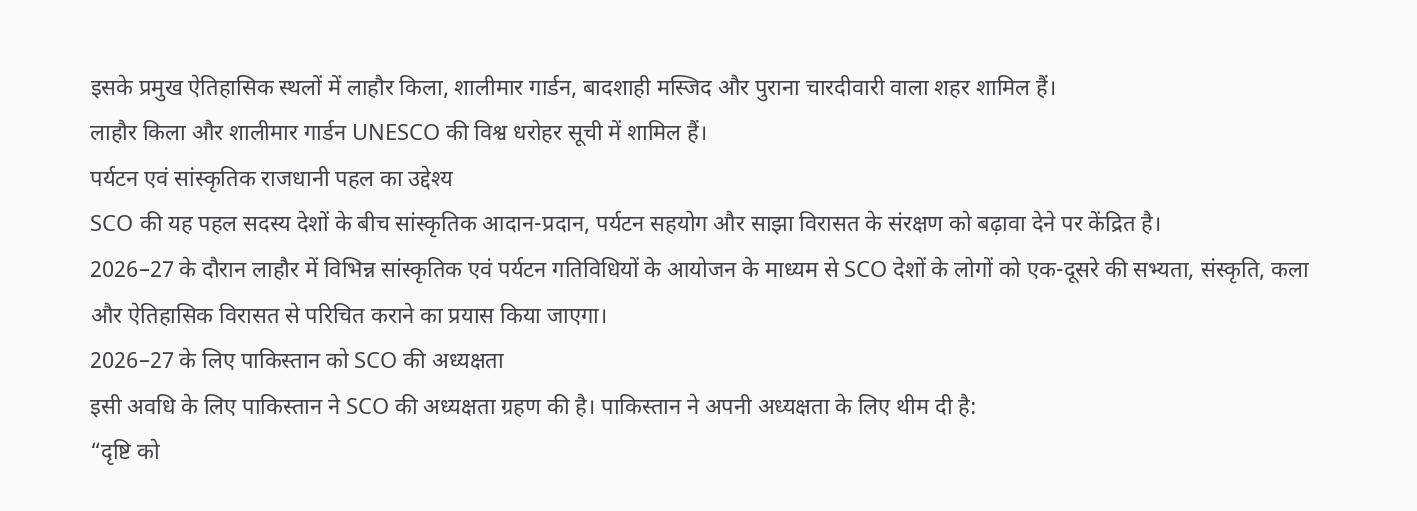इसके प्रमुख ऐतिहासिक स्थलों में लाहौर किला, शालीमार गार्डन, बादशाही मस्जिद और पुराना चारदीवारी वाला शहर शामिल हैं।
लाहौर किला और शालीमार गार्डन UNESCO की विश्व धरोहर सूची में शामिल हैं।
पर्यटन एवं सांस्कृतिक राजधानी पहल का उद्देश्य
SCO की यह पहल सदस्य देशों के बीच सांस्कृतिक आदान-प्रदान, पर्यटन सहयोग और साझा विरासत के संरक्षण को बढ़ावा देने पर केंद्रित है।
2026–27 के दौरान लाहौर में विभिन्न सांस्कृतिक एवं पर्यटन गतिविधियों के आयोजन के माध्यम से SCO देशों के लोगों को एक-दूसरे की सभ्यता, संस्कृति, कला और ऐतिहासिक विरासत से परिचित कराने का प्रयास किया जाएगा।
2026–27 के लिए पाकिस्तान को SCO की अध्यक्षता
इसी अवधि के लिए पाकिस्तान ने SCO की अध्यक्षता ग्रहण की है। पाकिस्तान ने अपनी अध्यक्षता के लिए थीम दी है:
“दृष्टि को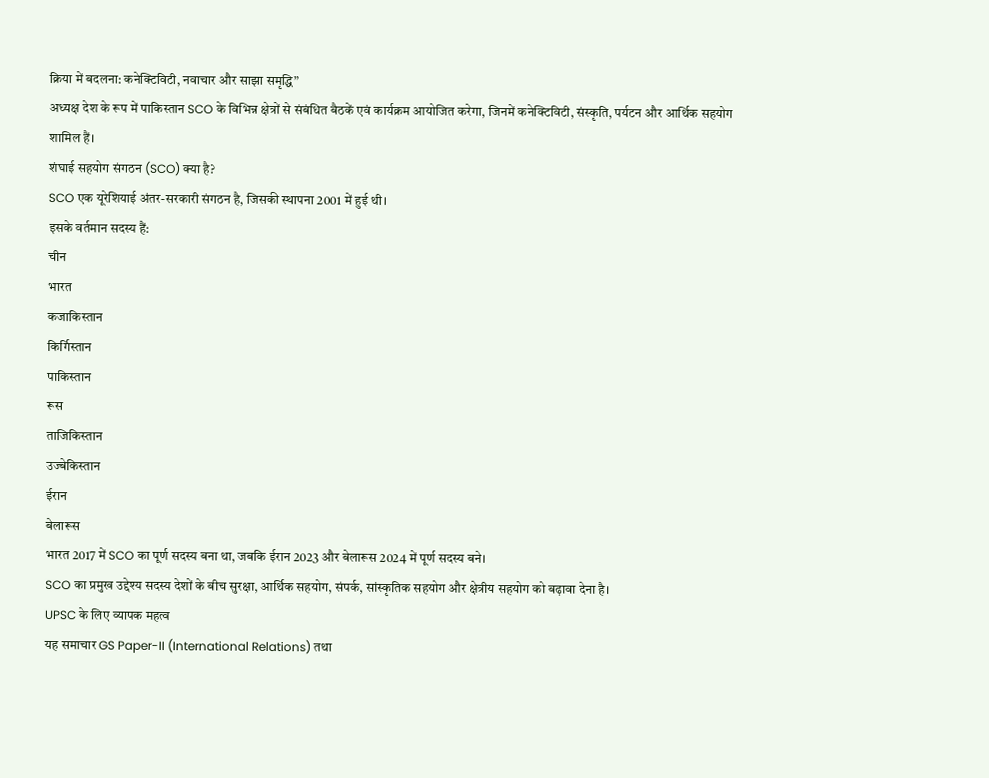क्रिया में बदलना: कनेक्टिविटी, नवाचार और साझा समृद्धि”
अध्यक्ष देश के रूप में पाकिस्तान SCO के विभिन्न क्षेत्रों से संबंधित बैठकें एवं कार्यक्रम आयोजित करेगा, जिनमें कनेक्टिविटी, संस्कृति, पर्यटन और आर्थिक सहयोग शामिल हैं।
शंघाई सहयोग संगठन (SCO) क्या है?
SCO एक यूरेशियाई अंतर-सरकारी संगठन है, जिसकी स्थापना 2001 में हुई थी।
इसके वर्तमान सदस्य हैं:
चीन
भारत
कजाकिस्तान
किर्गिस्तान
पाकिस्तान
रूस
ताजिकिस्तान
उज्बेकिस्तान
ईरान
बेलारूस
भारत 2017 में SCO का पूर्ण सदस्य बना था, जबकि ईरान 2023 और बेलारूस 2024 में पूर्ण सदस्य बने।
SCO का प्रमुख उद्देश्य सदस्य देशों के बीच सुरक्षा, आर्थिक सहयोग, संपर्क, सांस्कृतिक सहयोग और क्षेत्रीय सहयोग को बढ़ावा देना है।
UPSC के लिए व्यापक महत्व
यह समाचार GS Paper-II (International Relations) तथा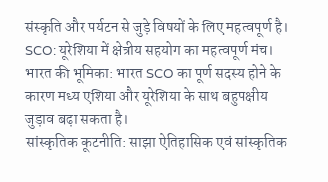संस्कृति और पर्यटन से जुड़े विषयों के लिए महत्वपूर्ण है।
SCO: यूरेशिया में क्षेत्रीय सहयोग का महत्वपूर्ण मंच।
भारत की भूमिका: भारत SCO का पूर्ण सदस्य होने के कारण मध्य एशिया और यूरेशिया के साथ बहुपक्षीय जुड़ाव बढ़ा सकता है।
सांस्कृतिक कूटनीति: साझा ऐतिहासिक एवं सांस्कृतिक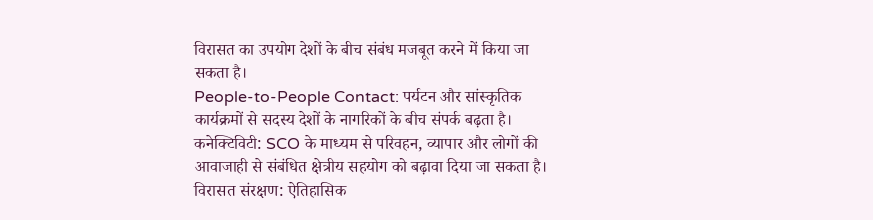विरासत का उपयोग देशों के बीच संबंध मजबूत करने में किया जा सकता है।
People-to-People Contact: पर्यटन और सांस्कृतिक कार्यक्रमों से सदस्य देशों के नागरिकों के बीच संपर्क बढ़ता है।
कनेक्टिविटी: SCO के माध्यम से परिवहन, व्यापार और लोगों की आवाजाही से संबंधित क्षेत्रीय सहयोग को बढ़ावा दिया जा सकता है।
विरासत संरक्षण: ऐतिहासिक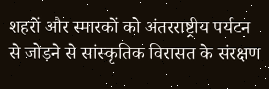शहरों और स्मारकों को अंतरराष्ट्रीय पर्यटन से जोड़ने से सांस्कृतिक विरासत के संरक्षण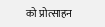को प्रोत्साहन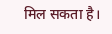मिल सकता है।